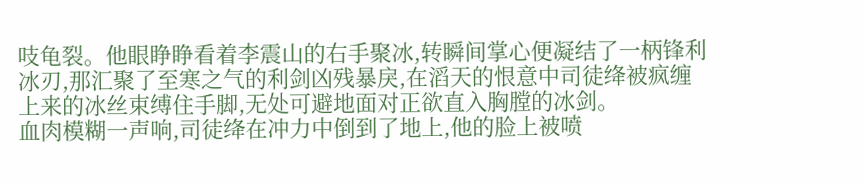吱龟裂。他眼睁睁看着李震山的右手聚冰,转瞬间掌心便凝结了一柄锋利冰刃,那汇聚了至寒之气的利剑凶残暴戾,在滔天的恨意中司徒绛被疯缠上来的冰丝束缚住手脚,无处可避地面对正欲直入胸膛的冰剑。
血肉模糊一声响,司徒绛在冲力中倒到了地上,他的脸上被喷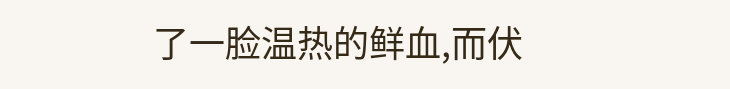了一脸温热的鲜血,而伏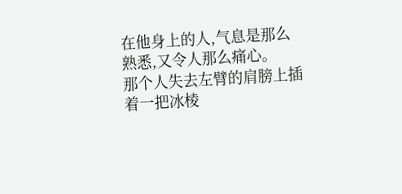在他身上的人,气息是那么熟悉,又令人那么痛心。
那个人失去左臂的肩膀上插着一把冰棱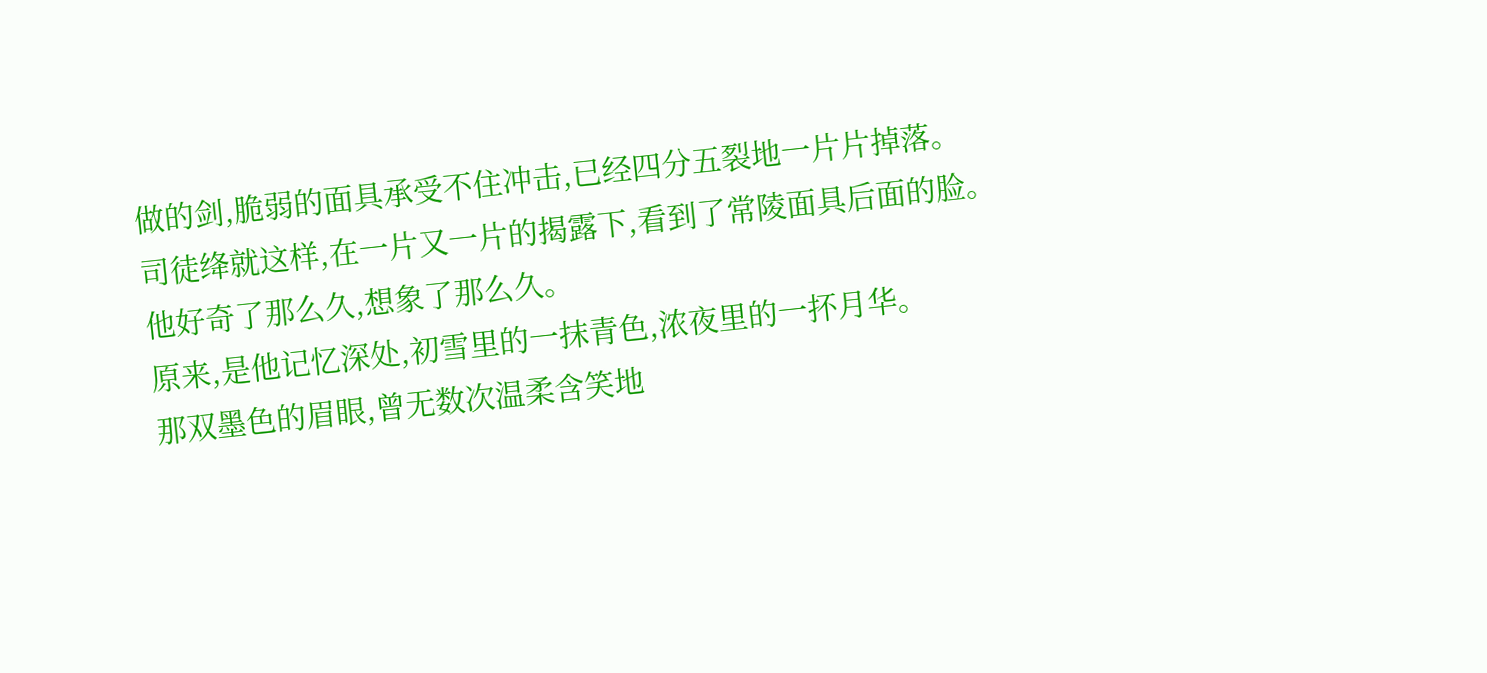做的剑,脆弱的面具承受不住冲击,已经四分五裂地一片片掉落。
司徒绛就这样,在一片又一片的揭露下,看到了常陵面具后面的脸。
他好奇了那么久,想象了那么久。
原来,是他记忆深处,初雪里的一抹青色,浓夜里的一抔月华。
那双墨色的眉眼,曾无数次温柔含笑地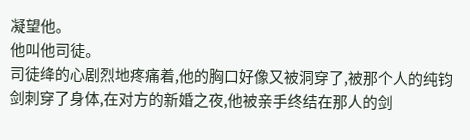凝望他。
他叫他司徒。
司徒绛的心剧烈地疼痛着,他的胸口好像又被洞穿了,被那个人的纯钧剑刺穿了身体,在对方的新婚之夜,他被亲手终结在那人的剑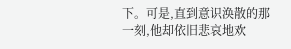下。可是,直到意识涣散的那一刻,他却依旧悲哀地欢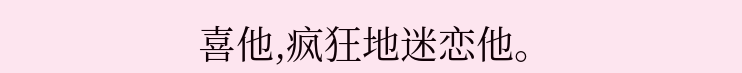喜他,疯狂地迷恋他。